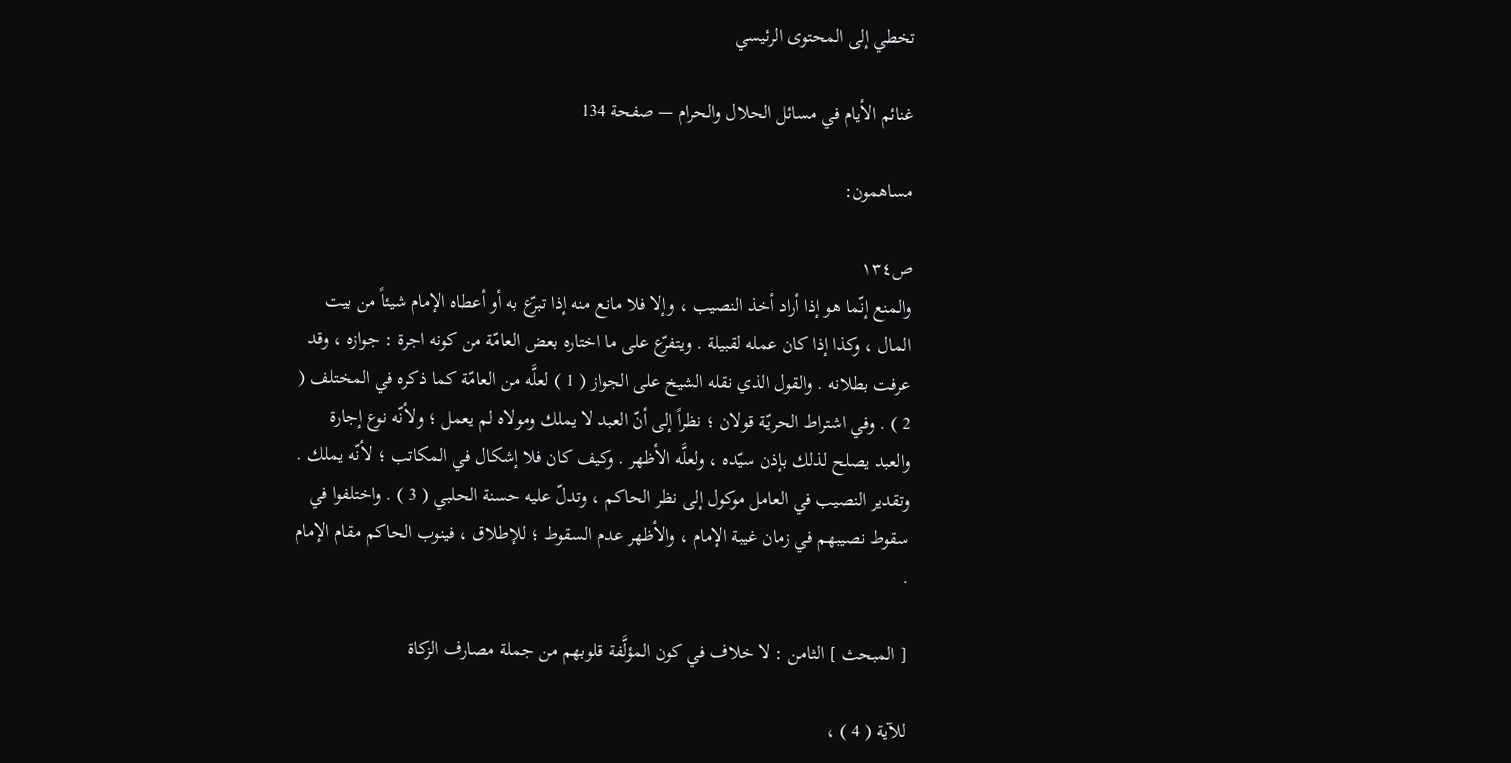تخطي إلى المحتوى الرئيسي

غنائم الأيام في مسائل الحلال والحرام — صفحة 134

مساهمون:

ص١٣٤
والمنع إنّما هو إذا أراد أخذ النصيب ، وإلا فلا مانع منه إذا تبرّع به أو أعطاه الإمام شيئاً من بيت المال ، وكذا إذا كان عمله لقبيلة . ويتفرّع على ما اختاره بعض العامّة من كونه اجرة : جوازه ، وقد عرفت بطلانه . والقول الذي نقله الشيخ على الجواز ( 1 ) لعلَّه من العامّة كما ذكره في المختلف ( 2 ) . وفي اشتراط الحريّة قولان ؛ نظراً إلى أنّ العبد لا يملك ومولاه لم يعمل ؛ ولأنّه نوع إجارة والعبد يصلح لذلك بإذن سيّده ، ولعلَّه الأظهر . وكيف كان فلا إشكال في المكاتب ؛ لأنّه يملك . وتقدير النصيب في العامل موكول إلى نظر الحاكم ، وتدلّ عليه حسنة الحلبي ( 3 ) . واختلفوا في سقوط نصيبهم في زمان غيبة الإمام ، والأظهر عدم السقوط ؛ للإطلاق ، فينوب الحاكم مقام الإمام .

[ المبحث ] الثامن : لا خلاف في كون المؤلَّفة قلوبهم من جملة مصارف الزكاة

للآية ( 4 ) ،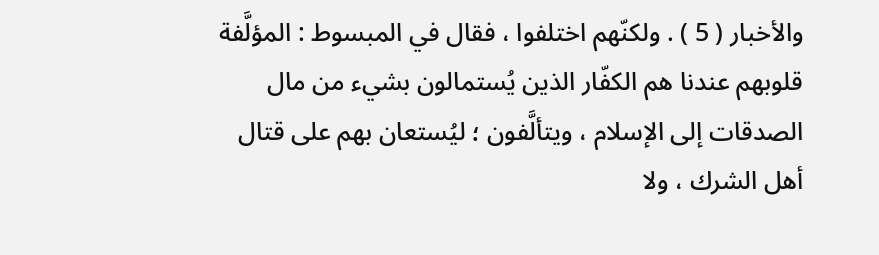والأخبار ( 5 ) . ولكنّهم اختلفوا ، فقال في المبسوط : المؤلَّفة قلوبهم عندنا هم الكفّار الذين يُستمالون بشيء من مال الصدقات إلى الإسلام ، ويتألَّفون ؛ ليُستعان بهم على قتال أهل الشرك ، ولا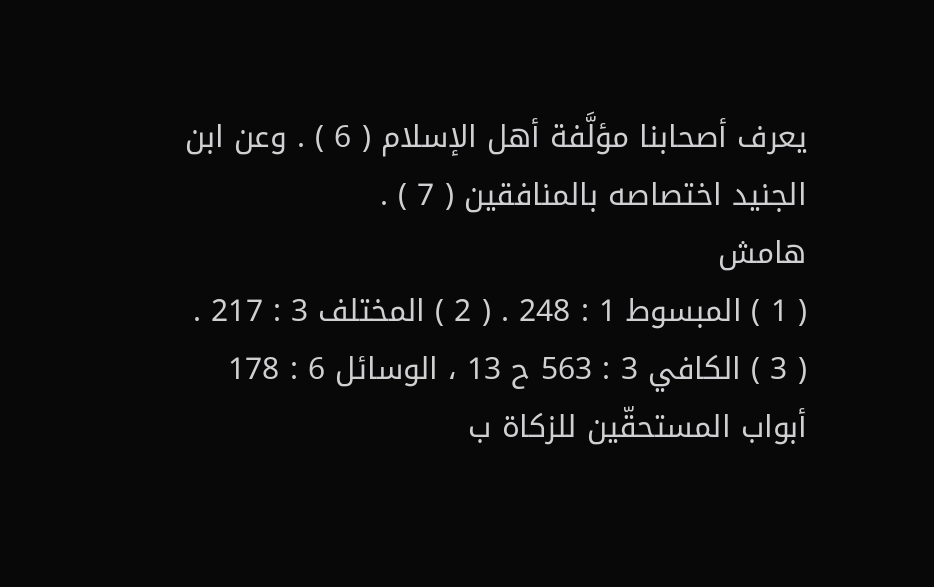يعرف أصحابنا مؤلَّفة أهل الإسلام ( 6 ) . وعن ابن الجنيد اختصاصه بالمنافقين ( 7 ) .
هامش
( 1 ) المبسوط 1 : 248 . ( 2 ) المختلف 3 : 217 . ( 3 ) الكافي 3 : 563 ح 13 ، الوسائل 6 : 178 أبواب المستحقّين للزكاة ب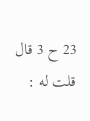23 ح 3 قال قلت له :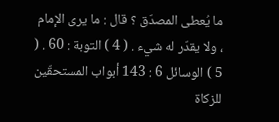ما يُعطى المصدّق ؟ قال : ما يرى الإمام ، ولا يقدّر له شيء . ( 4 ) التوبة : 60 . ( 5 ) الوسائل 6 : 143 أبواب المستحقّين للزكاة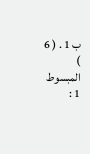ب 1 . ( 6 ) المبسوط 1 :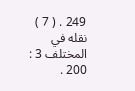249 . ( 7 ) نقله في المختلف 3 : 200 .